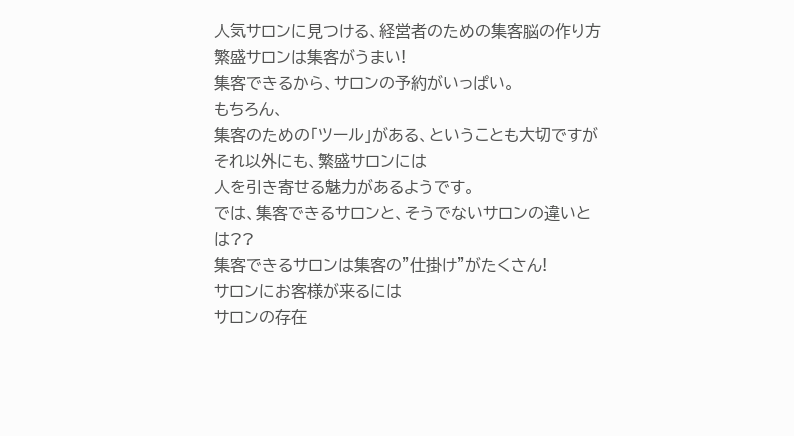人気サロンに見つける、経営者のための集客脳の作り方
繁盛サロンは集客がうまい!
集客できるから、サロンの予約がいっぱい。
もちろん、
集客のための「ツール」がある、ということも大切ですが
それ以外にも、繁盛サロンには
人を引き寄せる魅力があるようです。
では、集客できるサロンと、そうでないサロンの違いとは??
集客できるサロンは集客の”仕掛け”がたくさん!
サロンにお客様が来るには
サロンの存在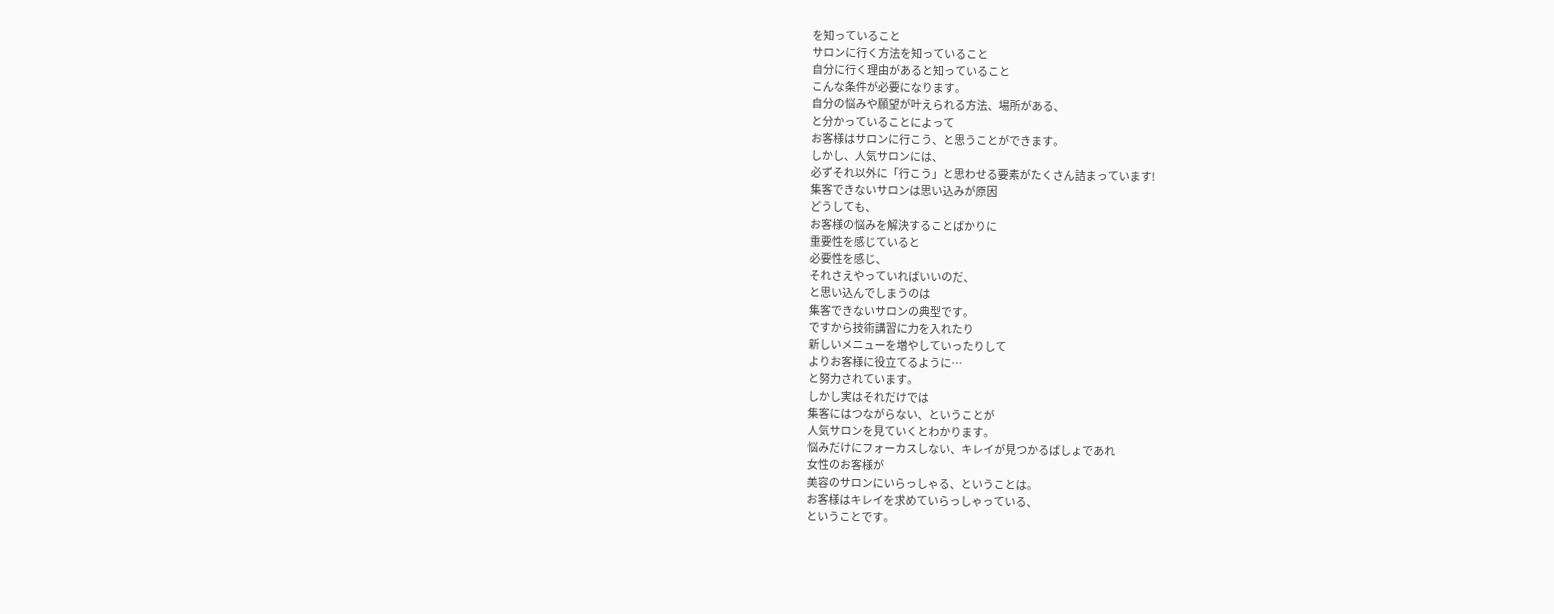を知っていること
サロンに行く方法を知っていること
自分に行く理由があると知っていること
こんな条件が必要になります。
自分の悩みや願望が叶えられる方法、場所がある、
と分かっていることによって
お客様はサロンに行こう、と思うことができます。
しかし、人気サロンには、
必ずそれ以外に「行こう」と思わせる要素がたくさん詰まっています!
集客できないサロンは思い込みが原因
どうしても、
お客様の悩みを解決することばかりに
重要性を感じていると
必要性を感じ、
それさえやっていればいいのだ、
と思い込んでしまうのは
集客できないサロンの典型です。
ですから技術講習に力を入れたり
新しいメニューを増やしていったりして
よりお客様に役立てるように…
と努力されています。
しかし実はそれだけでは
集客にはつながらない、ということが
人気サロンを見ていくとわかります。
悩みだけにフォーカスしない、キレイが見つかるばしょであれ
女性のお客様が
美容のサロンにいらっしゃる、ということは。
お客様はキレイを求めていらっしゃっている、
ということです。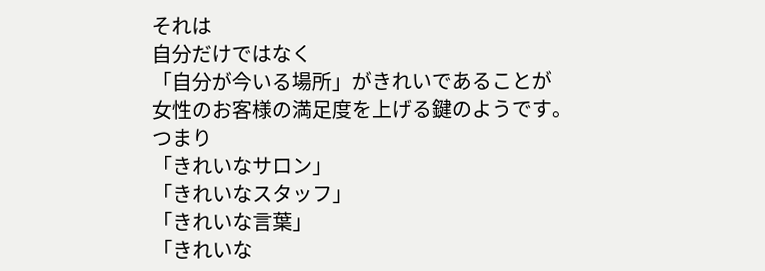それは
自分だけではなく
「自分が今いる場所」がきれいであることが
女性のお客様の満足度を上げる鍵のようです。
つまり
「きれいなサロン」
「きれいなスタッフ」
「きれいな言葉」
「きれいな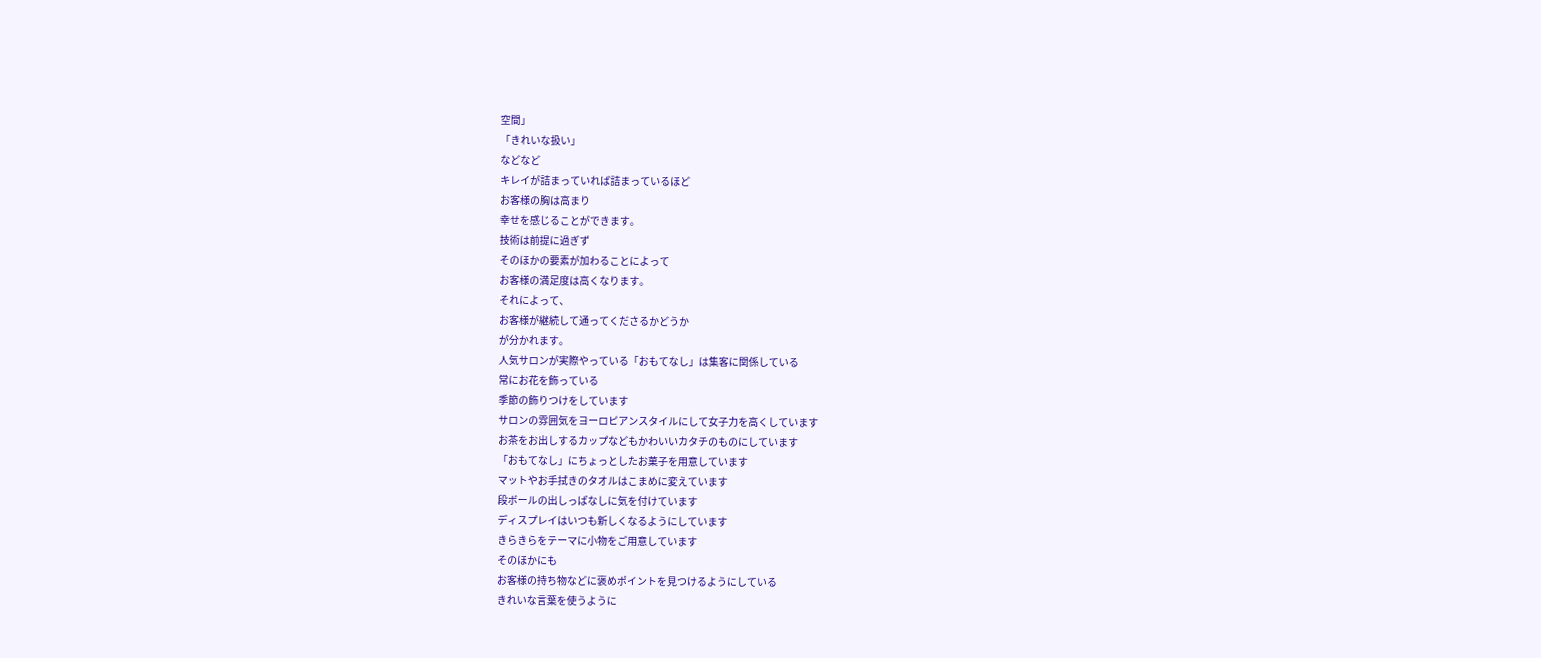空間」
「きれいな扱い」
などなど
キレイが詰まっていれば詰まっているほど
お客様の胸は高まり
幸せを感じることができます。
技術は前提に過ぎず
そのほかの要素が加わることによって
お客様の満足度は高くなります。
それによって、
お客様が継続して通ってくださるかどうか
が分かれます。
人気サロンが実際やっている「おもてなし」は集客に関係している
常にお花を飾っている
季節の飾りつけをしています
サロンの雰囲気をヨーロピアンスタイルにして女子力を高くしています
お茶をお出しするカップなどもかわいいカタチのものにしています
「おもてなし」にちょっとしたお菓子を用意しています
マットやお手拭きのタオルはこまめに変えています
段ボールの出しっぱなしに気を付けています
ディスプレイはいつも新しくなるようにしています
きらきらをテーマに小物をご用意しています
そのほかにも
お客様の持ち物などに褒めポイントを見つけるようにしている
きれいな言葉を使うように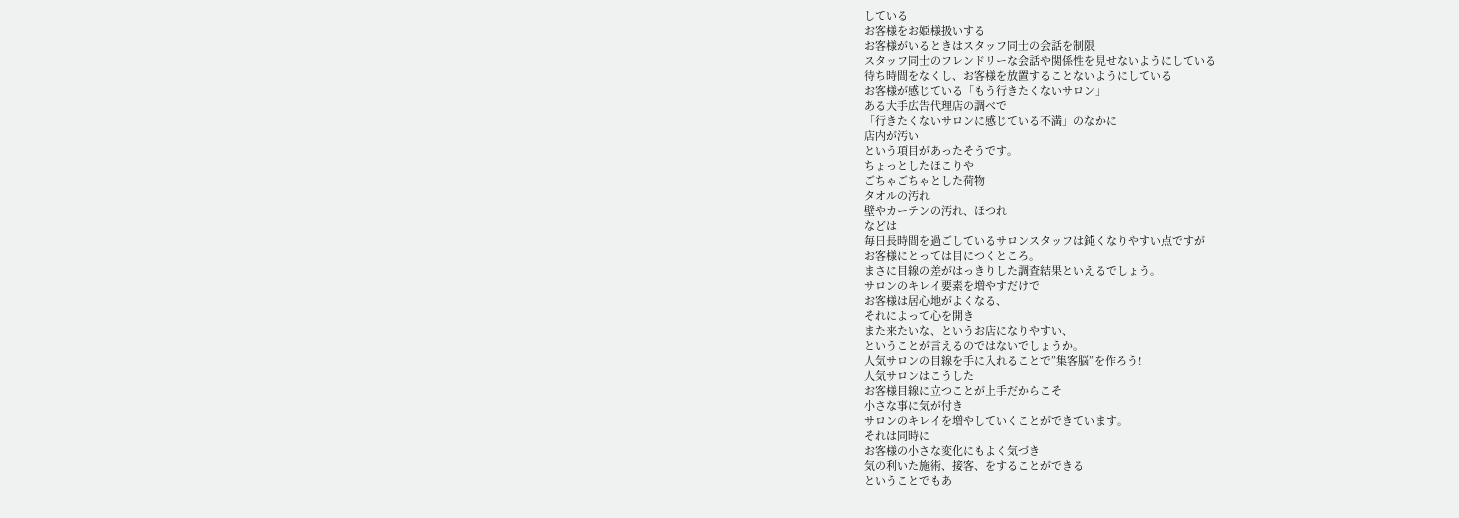している
お客様をお姫様扱いする
お客様がいるときはスタッフ同士の会話を制限
スタッフ同士のフレンドリーな会話や関係性を見せないようにしている
待ち時間をなくし、お客様を放置することないようにしている
お客様が感じている「もう行きたくないサロン」
ある大手広告代理店の調べで
「行きたくないサロンに感じている不満」のなかに
店内が汚い
という項目があったそうです。
ちょっとしたほこりや
ごちゃごちゃとした荷物
タオルの汚れ
壁やカーテンの汚れ、ほつれ
などは
毎日長時間を過ごしているサロンスタッフは鈍くなりやすい点ですが
お客様にとっては目につくところ。
まさに目線の差がはっきりした調査結果といえるでしょう。
サロンのキレイ要素を増やすだけで
お客様は居心地がよくなる、
それによって心を開き
また来たいな、というお店になりやすい、
ということが言えるのではないでしょうか。
人気サロンの目線を手に入れることで”集客脳”を作ろう!
人気サロンはこうした
お客様目線に立つことが上手だからこそ
小さな事に気が付き
サロンのキレイを増やしていくことができています。
それは同時に
お客様の小さな変化にもよく気づき
気の利いた施術、接客、をすることができる
ということでもあ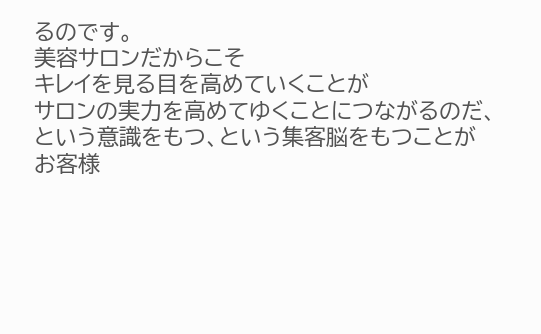るのです。
美容サロンだからこそ
キレイを見る目を高めていくことが
サロンの実力を高めてゆくことにつながるのだ、
という意識をもつ、という集客脳をもつことが
お客様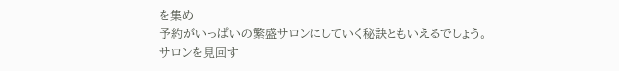を集め
予約がいっぱいの繁盛サロンにしていく秘訣ともいえるでしょう。
サロンを見回す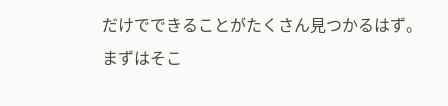だけでできることがたくさん見つかるはず。
まずはそこ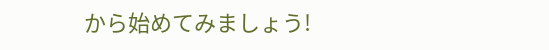から始めてみましょう!